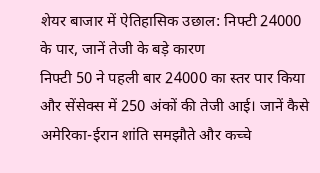शेयर बाजार में ऐतिहासिक उछाल: निफ्टी 24000 के पार, जानें तेजी के बड़े कारण
निफ्टी 50 ने पहली बार 24000 का स्तर पार किया और सेंसेक्स में 250 अंकों की तेजी आई। जानें कैसे अमेरिका-ईरान शांति समझौते और कच्चे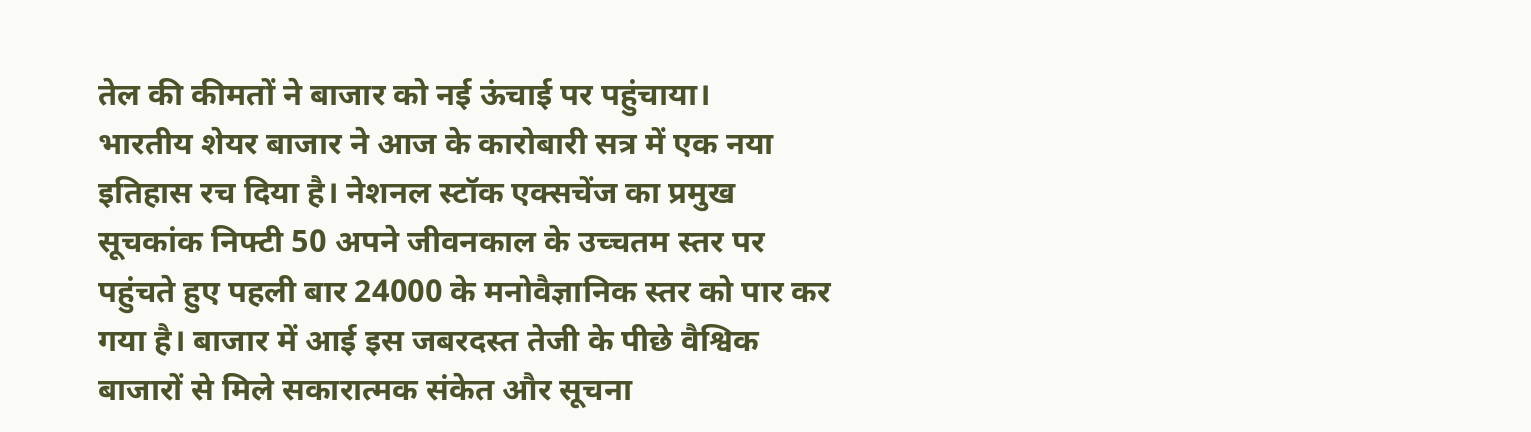तेल की कीमतों ने बाजार को नई ऊंचाई पर पहुंचाया।
भारतीय शेयर बाजार ने आज के कारोबारी सत्र में एक नया इतिहास रच दिया है। नेशनल स्टॉक एक्सचेंज का प्रमुख सूचकांक निफ्टी 50 अपने जीवनकाल के उच्चतम स्तर पर पहुंचते हुए पहली बार 24000 के मनोवैज्ञानिक स्तर को पार कर गया है। बाजार में आई इस जबरदस्त तेजी के पीछे वैश्विक बाजारों से मिले सकारात्मक संकेत और सूचना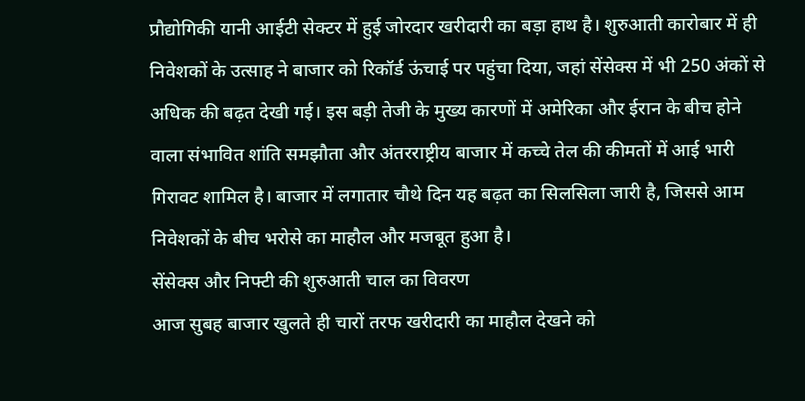प्रौद्योगिकी यानी आईटी सेक्टर में हुई जोरदार खरीदारी का बड़ा हाथ है। शुरुआती कारोबार में ही निवेशकों के उत्साह ने बाजार को रिकॉर्ड ऊंचाई पर पहुंचा दिया, जहां सेंसेक्स में भी 250 अंकों से अधिक की बढ़त देखी गई। इस बड़ी तेजी के मुख्य कारणों में अमेरिका और ईरान के बीच होने वाला संभावित शांति समझौता और अंतरराष्ट्रीय बाजार में कच्चे तेल की कीमतों में आई भारी गिरावट शामिल है। बाजार में लगातार चौथे दिन यह बढ़त का सिलसिला जारी है, जिससे आम निवेशकों के बीच भरोसे का माहौल और मजबूत हुआ है।
सेंसेक्स और निफ्टी की शुरुआती चाल का विवरण
आज सुबह बाजार खुलते ही चारों तरफ खरीदारी का माहौल देखने को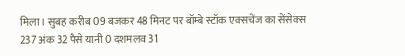मिला। सुबह करीब 09 बजकर 48 मिनट पर बॉम्बे स्टॉक एक्सचेंज का सेंसेक्स 237 अंक 32 पैसे यानी 0 दशमलव 31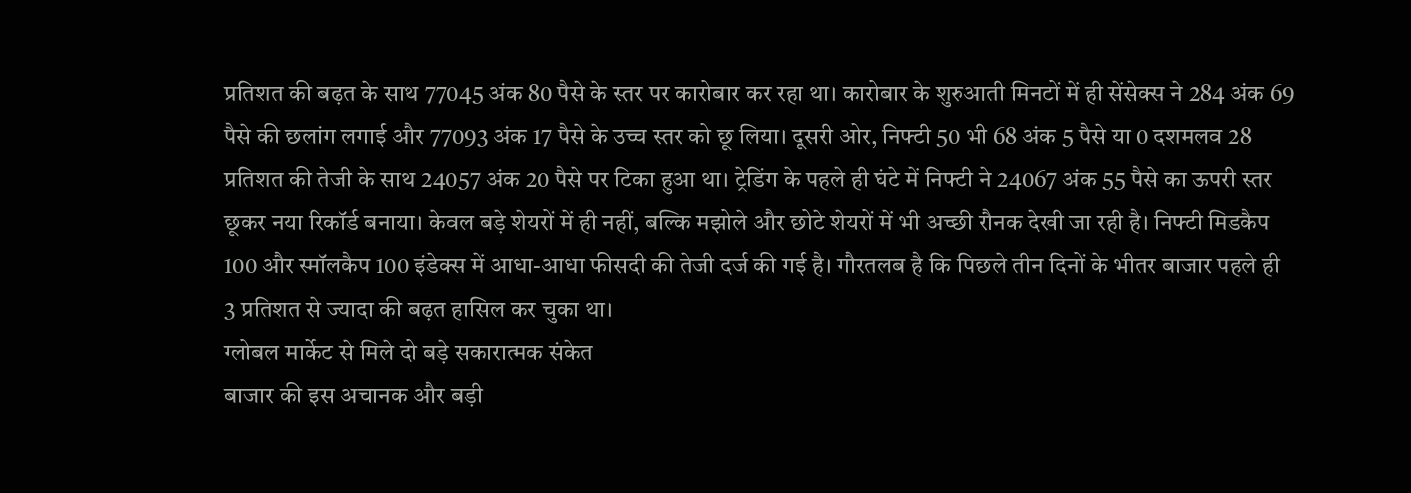प्रतिशत की बढ़त के साथ 77045 अंक 80 पैसे के स्तर पर कारोबार कर रहा था। कारोबार के शुरुआती मिनटों में ही सेंसेक्स ने 284 अंक 69 पैसे की छलांग लगाई और 77093 अंक 17 पैसे के उच्च स्तर को छू लिया। दूसरी ओर, निफ्टी 50 भी 68 अंक 5 पैसे या 0 दशमलव 28 प्रतिशत की तेजी के साथ 24057 अंक 20 पैसे पर टिका हुआ था। ट्रेडिंग के पहले ही घंटे में निफ्टी ने 24067 अंक 55 पैसे का ऊपरी स्तर छूकर नया रिकॉर्ड बनाया। केवल बड़े शेयरों में ही नहीं, बल्कि मझोले और छोटे शेयरों में भी अच्छी रौनक देखी जा रही है। निफ्टी मिडकैप 100 और स्मॉलकैप 100 इंडेक्स में आधा-आधा फीसदी की तेजी दर्ज की गई है। गौरतलब है कि पिछले तीन दिनों के भीतर बाजार पहले ही 3 प्रतिशत से ज्यादा की बढ़त हासिल कर चुका था।
ग्लोबल मार्केट से मिले दो बड़े सकारात्मक संकेत
बाजार की इस अचानक और बड़ी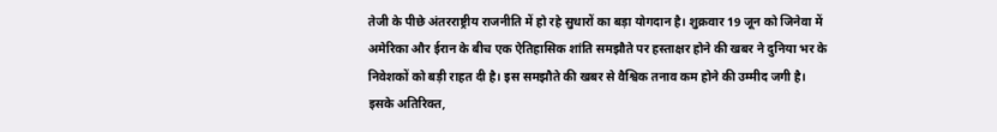तेजी के पीछे अंतरराष्ट्रीय राजनीति में हो रहे सुधारों का बड़ा योगदान है। शुक्रवार 19 जून को जिनेवा में अमेरिका और ईरान के बीच एक ऐतिहासिक शांति समझौते पर हस्ताक्षर होने की खबर ने दुनिया भर के निवेशकों को बड़ी राहत दी है। इस समझौते की खबर से वैश्विक तनाव कम होने की उम्मीद जगी है। इसके अतिरिक्त,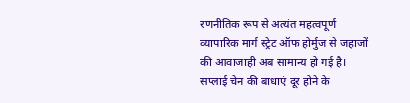रणनीतिक रूप से अत्यंत महत्वपूर्ण व्यापारिक मार्ग स्ट्रेट ऑफ होर्मुज से जहाजों की आवाजाही अब सामान्य हो गई है। सप्लाई चेन की बाधाएं दूर होने के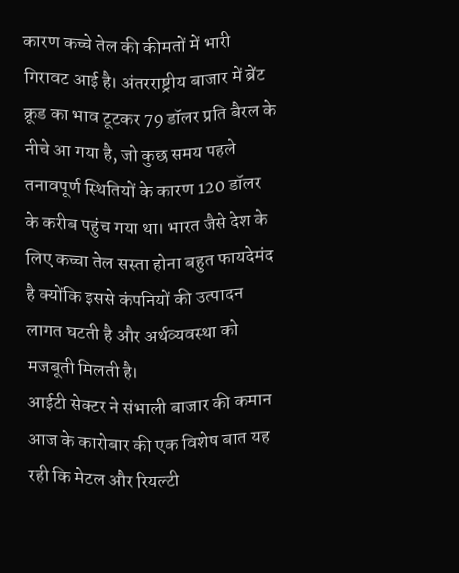कारण कच्चे तेल की कीमतों में भारी गिरावट आई है। अंतरराष्ट्रीय बाजार में ब्रेंट क्रूड का भाव टूटकर 79 डॉलर प्रति बैरल के नीचे आ गया है, जो कुछ समय पहले तनावपूर्ण स्थितियों के कारण 120 डॉलर के करीब पहुंच गया था। भारत जैसे देश के लिए कच्चा तेल सस्ता होना बहुत फायदेमंद है क्योंकि इससे कंपनियों की उत्पादन लागत घटती है और अर्थव्यवस्था को मजबूती मिलती है।
आईटी सेक्टर ने संभाली बाजार की कमान
आज के कारोबार की एक विशेष बात यह रही कि मेटल और रियल्टी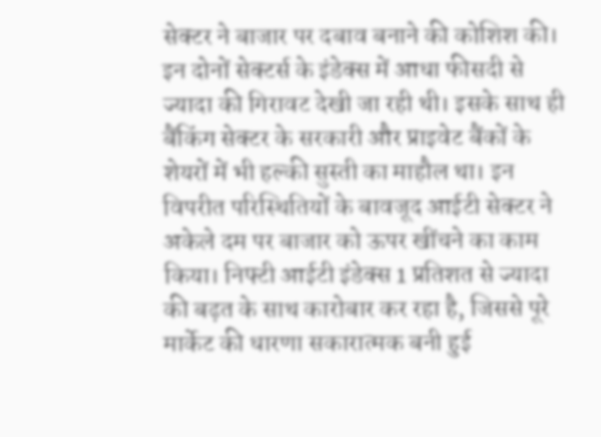सेक्टर ने बाजार पर दबाव बनाने की कोशिश की। इन दोनों सेक्टर्स के इंडेक्स में आधा फीसदी से ज्यादा की गिरावट देखी जा रही थी। इसके साथ ही बैंकिंग सेक्टर के सरकारी और प्राइवेट बैंकों के शेयरों में भी हल्की सुस्ती का माहौल था। इन विपरीत परिस्थितियों के बावजूद आईटी सेक्टर ने अकेले दम पर बाजार को ऊपर खींचने का काम किया। निफ्टी आईटी इंडेक्स 1 प्रतिशत से ज्यादा की बढ़त के साथ कारोबार कर रहा है, जिससे पूरे मार्केट की धारणा सकारात्मक बनी हुई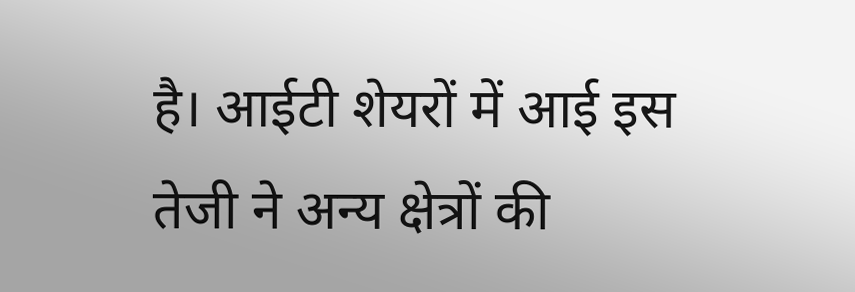है। आईटी शेयरों में आई इस तेजी ने अन्य क्षेत्रों की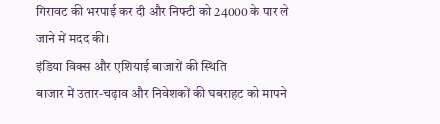गिरावट की भरपाई कर दी और निफ्टी को 24000 के पार ले जाने में मदद की।
इंडिया विक्स और एशियाई बाजारों की स्थिति
बाजार में उतार-चढ़ाव और निवेशकों की घबराहट को मापने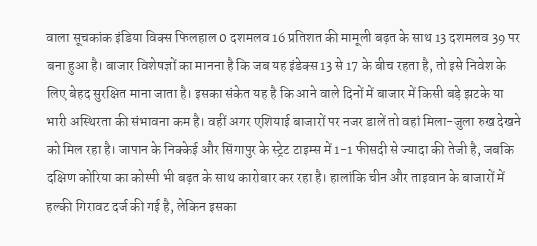वाला सूचकांक इंडिया विक्स फिलहाल 0 दशमलव 16 प्रतिशत की मामूली बढ़त के साथ 13 दशमलव 39 पर बना हुआ है। बाजार विशेषज्ञों का मानना है कि जब यह इंडेक्स 13 से 17 के बीच रहता है, तो इसे निवेश के लिए बेहद सुरक्षित माना जाता है। इसका संकेत यह है कि आने वाले दिनों में बाजार में किसी बड़े झटके या भारी अस्थिरता की संभावना कम है। वहीं अगर एशियाई बाजारों पर नजर डालें तो वहां मिला-जुला रुख देखने को मिल रहा है। जापान के निक्केई और सिंगापुर के स्ट्रेट टाइम्स में 1-1 फीसदी से ज्यादा की तेजी है, जबकि दक्षिण कोरिया का कोस्पी भी बढ़त के साथ कारोबार कर रहा है। हालांकि चीन और ताइवान के बाजारों में हल्की गिरावट दर्ज की गई है, लेकिन इसका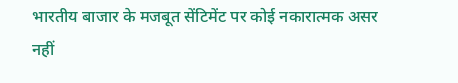भारतीय बाजार के मजबूत सेंटिमेंट पर कोई नकारात्मक असर नहीं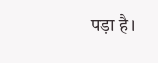पड़ा है।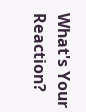What's Your Reaction?